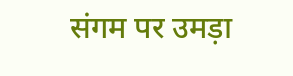संगम पर उमड़ा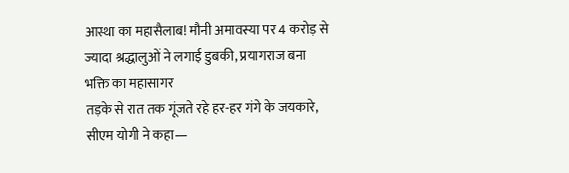आस्था का महासैलाब! मौनी अमावस्या पर 4 करोड़ से ज्यादा श्रद्धालुओं ने लगाई डुबकी, प्रयागराज बना भक्ति का महासागर
तड़के से रात तक गूंजते रहे हर-हर गंगे के जयकारे, सीएम योगी ने कहा—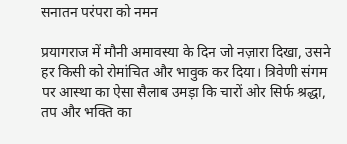सनातन परंपरा को नमन

प्रयागराज में मौनी अमावस्या के दिन जो नज़ारा दिखा, उसने हर किसी को रोमांचित और भावुक कर दिया। त्रिवेणी संगम पर आस्था का ऐसा सैलाब उमड़ा कि चारों ओर सिर्फ श्रद्धा, तप और भक्ति का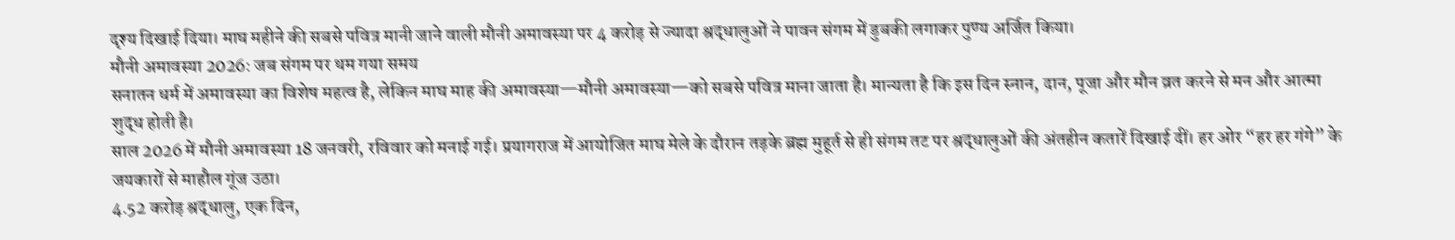दृश्य दिखाई दिया। माघ महीने की सबसे पवित्र मानी जाने वाली मौनी अमावस्या पर 4 करोड़ से ज्यादा श्रद्धालुओं ने पावन संगम में डुबकी लगाकर पुण्य अर्जित किया।
मौनी अमावस्या 2026: जब संगम पर थम गया समय
सनातन धर्म में अमावस्या का विशेष महत्व है, लेकिन माघ माह की अमावस्या—मौनी अमावस्या—को सबसे पवित्र माना जाता है। मान्यता है कि इस दिन स्नान, दान, पूजा और मौन व्रत करने से मन और आत्मा शुद्ध होती है।
साल 2026 में मौनी अमावस्या 18 जनवरी, रविवार को मनाई गई। प्रयागराज में आयोजित माघ मेले के दौरान तड़के ब्रह्म मुहूर्त से ही संगम तट पर श्रद्धालुओं की अंतहीन कतारें दिखाई दीं। हर ओर “हर हर गंगे” के जयकारों से माहौल गूंज उठा।
4.52 करोड़ श्रद्धालु, एक दिन,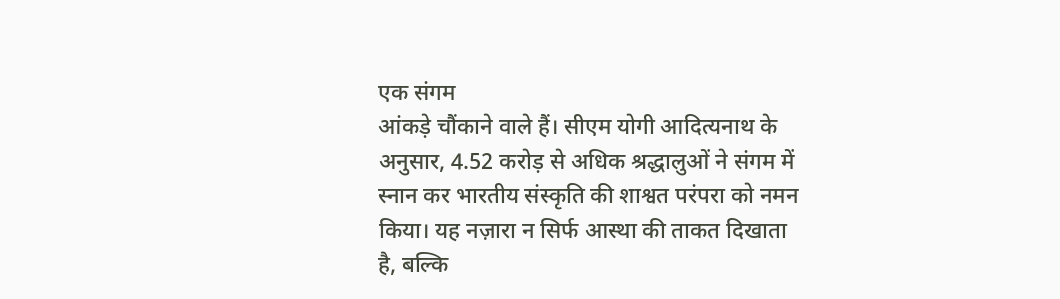एक संगम
आंकड़े चौंकाने वाले हैं। सीएम योगी आदित्यनाथ के अनुसार, 4.52 करोड़ से अधिक श्रद्धालुओं ने संगम में स्नान कर भारतीय संस्कृति की शाश्वत परंपरा को नमन किया। यह नज़ारा न सिर्फ आस्था की ताकत दिखाता है, बल्कि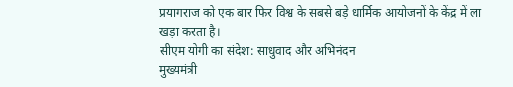प्रयागराज को एक बार फिर विश्व के सबसे बड़े धार्मिक आयोजनों के केंद्र में ला खड़ा करता है।
सीएम योगी का संदेश: साधुवाद और अभिनंदन
मुख्यमंत्री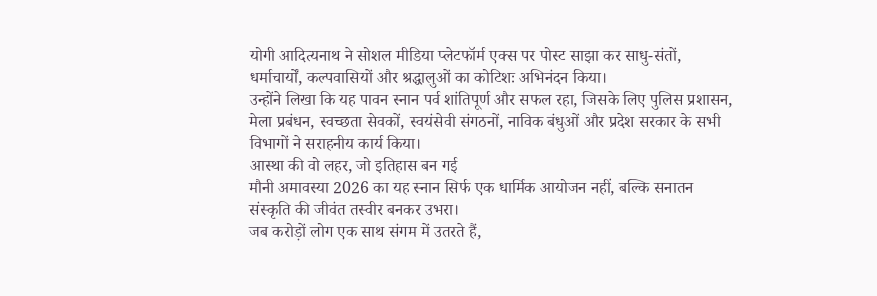योगी आदित्यनाथ ने सोशल मीडिया प्लेटफॉर्म एक्स पर पोस्ट साझा कर साधु-संतों, धर्माचार्यों, कल्पवासियों और श्रद्धालुओं का कोटिशः अभिनंदन किया।
उन्होंने लिखा कि यह पावन स्नान पर्व शांतिपूर्ण और सफल रहा, जिसके लिए पुलिस प्रशासन, मेला प्रबंधन, स्वच्छता सेवकों, स्वयंसेवी संगठनों, नाविक बंधुओं और प्रदेश सरकार के सभी विभागों ने सराहनीय कार्य किया।
आस्था की वो लहर, जो इतिहास बन गई
मौनी अमावस्या 2026 का यह स्नान सिर्फ एक धार्मिक आयोजन नहीं, बल्कि सनातन संस्कृति की जीवंत तस्वीर बनकर उभरा।
जब करोड़ों लोग एक साथ संगम में उतरते हैं,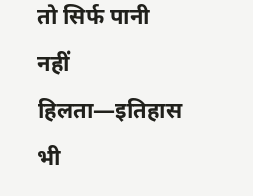तो सिर्फ पानी नहीं हिलता—इतिहास भी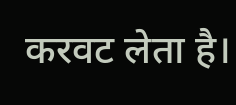करवट लेता है।